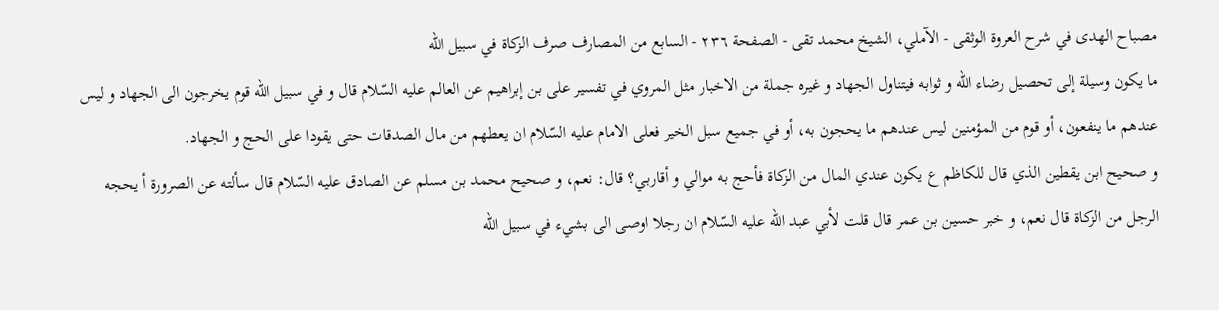مصباح الهدى في شرح العروة الوثقى - الآملي، الشيخ محمد تقى - الصفحة ٢٣٦ - السابع من المصارف صرف الزكاة في سبيل الله
ما يكون وسيلة إلى تحصيل رضاء اللّه و ثوابه فيتناول الجهاد و غيره جملة من الاخبار مثل المروي في تفسير على بن إبراهيم عن العالم عليه السّلام قال و في سبيل اللّه قوم يخرجون الى الجهاد و ليس عندهم ما ينفعون، أو قوم من المؤمنين ليس عندهم ما يحجون به، أو في جميع سبل الخير فعلى الامام عليه السّلام ان يعطهم من مال الصدقات حتى يقودا على الحج و الجهاد.
و صحيح ابن يقطين الذي قال للكاظم ع يكون عندي المال من الزكاة فأحج به موالي و أقاربي؟ قال: نعم، و صحيح محمد بن مسلم عن الصادق عليه السّلام قال سألته عن الصرورة أ يحجه الرجل من الزكاة قال نعم، و خبر حسين بن عمر قال قلت لأبي عبد اللّه عليه السّلام ان رجلا اوصى الى بشيء في سبيل اللّه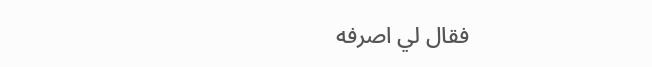فقال لي اصرفه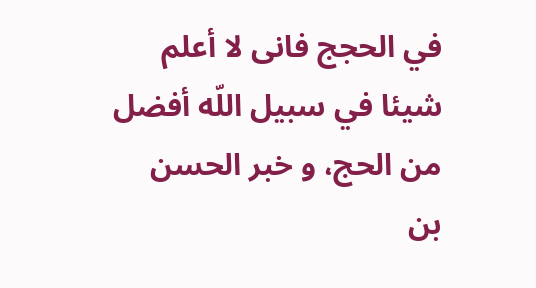في الحجج فانى لا أعلم شيئا في سبيل اللّه أفضل من الحج، و خبر الحسن بن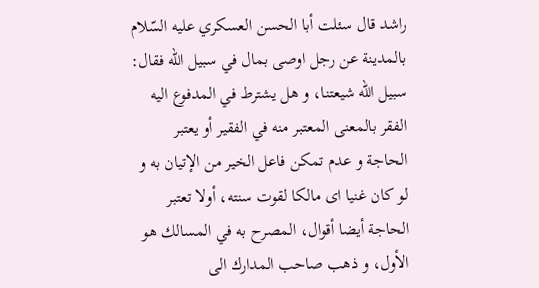راشد قال سئلت أبا الحسن العسكري عليه السّلام بالمدينة عن رجل اوصى بمال في سبيل اللّه فقال:
سبيل اللّه شيعتنا، و هل يشترط في المدفوع اليه الفقر بالمعنى المعتبر منه في الفقير أو يعتبر الحاجة و عدم تمكن فاعل الخير من الإتيان به و لو كان غنيا اى مالكا لقوت سنته، أولا تعتبر الحاجة أيضا أقوال، المصرح به في المسالك هو الأول، و ذهب صاحب المدارك الى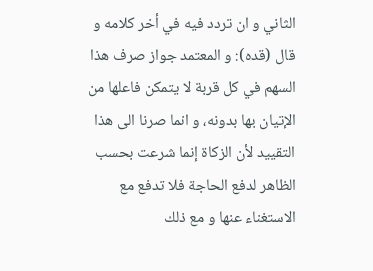الثاني و ان تردد فيه في أخر كلامه و قال (قده): و المعتمد جواز صرف هذا السهم في كل قربة لا يتمكن فاعلها من الإتيان بها بدونه، و انما صرنا الى هذا التقييد لأن الزكاة إنما شرعت بحسب الظاهر لدفع الحاجة فلا تدفع مع الاستغناء عنها و مع ذلك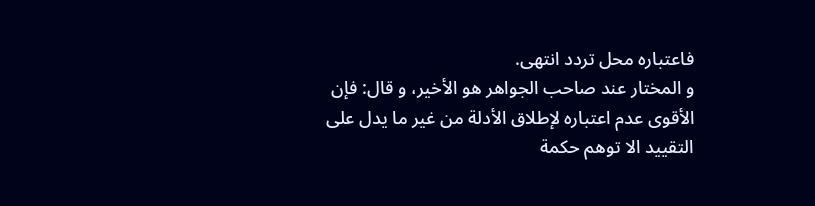فاعتباره محل تردد انتهى.
و المختار عند صاحب الجواهر هو الأخير، و قال: فإن الأقوى عدم اعتباره لإطلاق الأدلة من غير ما يدل على التقييد الا توهم حكمة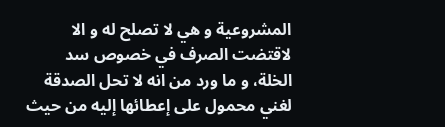المشروعية و هي لا تصلح له و الا لاقتضت الصرف في خصوص سد الخلة، و ما ورد من انه لا تحل الصدقة لغني محمول على إعطائها إليه من حيث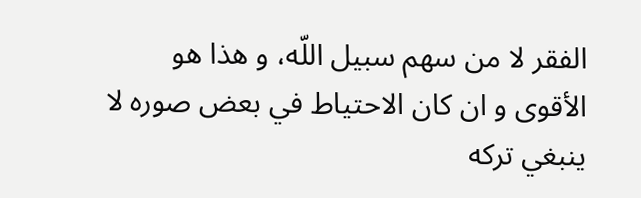الفقر لا من سهم سبيل اللّه، و هذا هو الأقوى و ان كان الاحتياط في بعض صوره لا ينبغي تركه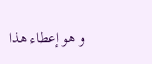و هو إعطاء هذا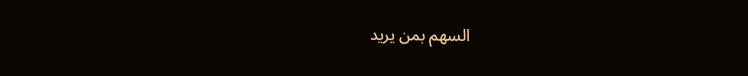السهم بمن يريد